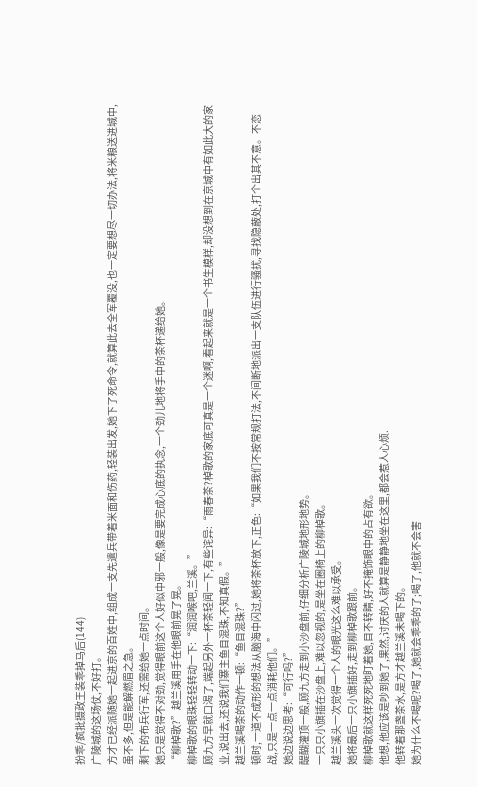扮乖/疯批摄政王装乖掉马后(144)
广陵城的这场仗,不好打。
方才已经派随她一起进京的百姓中,组成一支先遣兵带着米面和伤药,轻装出发,她下了死命令,就算此去全军覆没,也一定要想尽一切办法,将米粮送进城中,虽不多,但是能解燃眉之急。
剩下的布兵行军,还需给她一点时间。
她只是觉得不对劲,觉得眼前这个人好似中邪一般,像是要完成心底的执念,一个劲儿地将手中的茶杯递给她。
“柳棹歌?”越兰溪用手在他眼前晃了晃。
柳棹歌的眼珠轻轻转动一下:“润润喉吧,兰溪。”
顾九方早就口渴了,端起另外一杯茶轻闻一下,有些诧异:“雨春茶?棹歌的家底可真是一个迷啊,看起来就是一个书生模样,却没想到在京城中有如此大的家业,说出去,还说我们寨主鱼目混珠,不知真假。”
越兰溪喝茶的动作一顿:“鱼目混珠?”
顿时,一道不成形的想法从脑海中闪过,她将茶杯放下,正色:“如果我们不按常规打法,不间断地派出一支队伍进行骚扰,寻找隐蔽处,打个出其不意。不恋战,只是一点一点消耗他们。”
她边说边思考:“可行吗?”
醍醐灌顶一般,顾九方走到小沙盘前,仔细分析广陵城地形地势。
一只只小旗插在沙盘上,难以忽视的,是坐在圈椅上的柳棹歌。
越兰溪头一次觉得一个人的眼光这么难以承受。
她将最后一只小旗插好,走到柳棹歌跟前。
柳棹歌就这样死死地盯着她,目不转睛,好不掩饰眼中的占有欲。
他想,他应该是吵到她了,果然,讨厌的人就算是静静地坐在这里,都会惹人心烦.
他转着那盏茶水,是方才越兰溪未喝下的。
她为什么不喝呢?喝了,她就会乖乖的了;喝了,他就不会害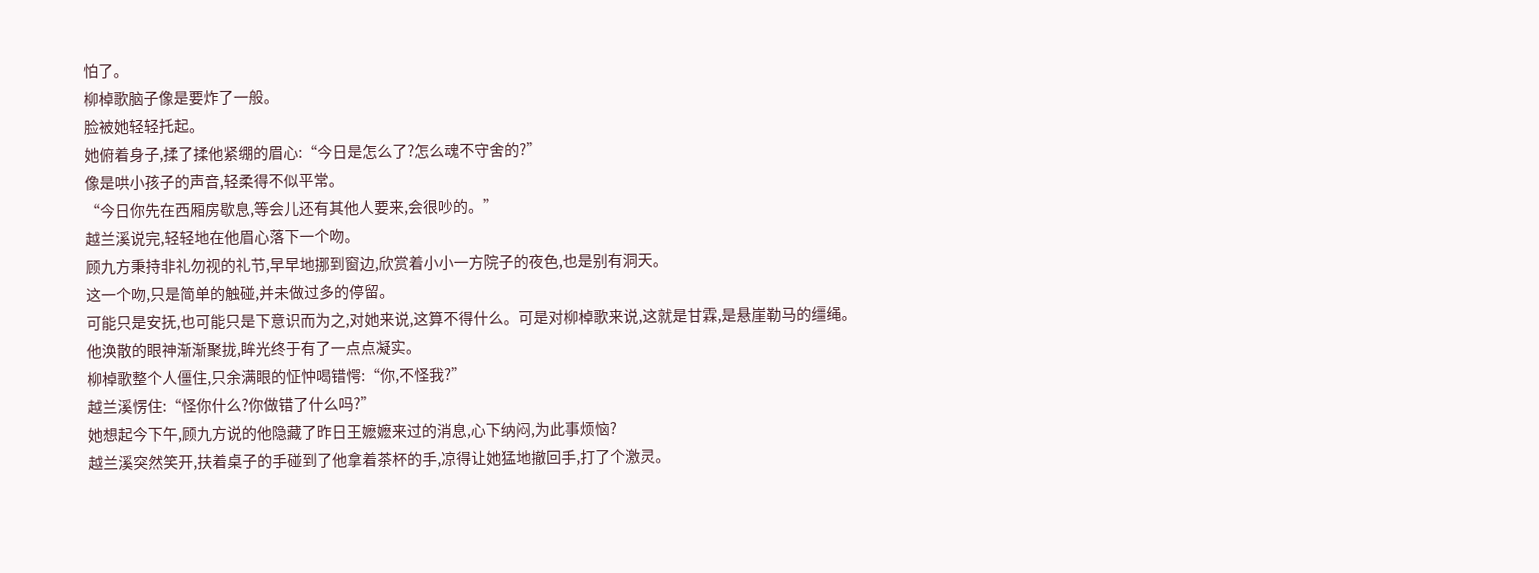怕了。
柳棹歌脑子像是要炸了一般。
脸被她轻轻托起。
她俯着身子,揉了揉他紧绷的眉心:“今日是怎么了?怎么魂不守舍的?”
像是哄小孩子的声音,轻柔得不似平常。
“今日你先在西厢房歇息,等会儿还有其他人要来,会很吵的。”
越兰溪说完,轻轻地在他眉心落下一个吻。
顾九方秉持非礼勿视的礼节,早早地挪到窗边,欣赏着小小一方院子的夜色,也是别有洞天。
这一个吻,只是简单的触碰,并未做过多的停留。
可能只是安抚,也可能只是下意识而为之,对她来说,这算不得什么。可是对柳棹歌来说,这就是甘霖,是悬崖勒马的缰绳。
他涣散的眼神渐渐聚拢,眸光终于有了一点点凝实。
柳棹歌整个人僵住,只余满眼的怔忡喝错愕:“你,不怪我?”
越兰溪愣住:“怪你什么?你做错了什么吗?”
她想起今下午,顾九方说的他隐藏了昨日王嬷嬷来过的消息,心下纳闷,为此事烦恼?
越兰溪突然笑开,扶着桌子的手碰到了他拿着茶杯的手,凉得让她猛地撤回手,打了个激灵。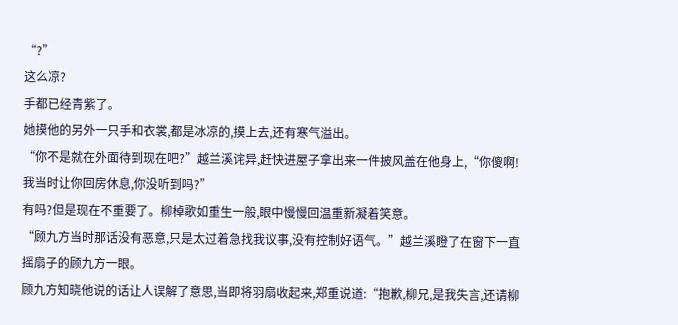“?”
这么凉?
手都已经青紫了。
她摸他的另外一只手和衣裳,都是冰凉的,摸上去,还有寒气溢出。
“你不是就在外面待到现在吧?”越兰溪诧异,赶快进屋子拿出来一件披风盖在他身上,“你傻啊!我当时让你回房休息,你没听到吗?”
有吗?但是现在不重要了。柳棹歌如重生一般,眼中慢慢回温重新凝着笑意。
“顾九方当时那话没有恶意,只是太过着急找我议事,没有控制好语气。”越兰溪瞪了在窗下一直摇扇子的顾九方一眼。
顾九方知晓他说的话让人误解了意思,当即将羽扇收起来,郑重说道:“抱歉,柳兄,是我失言,还请柳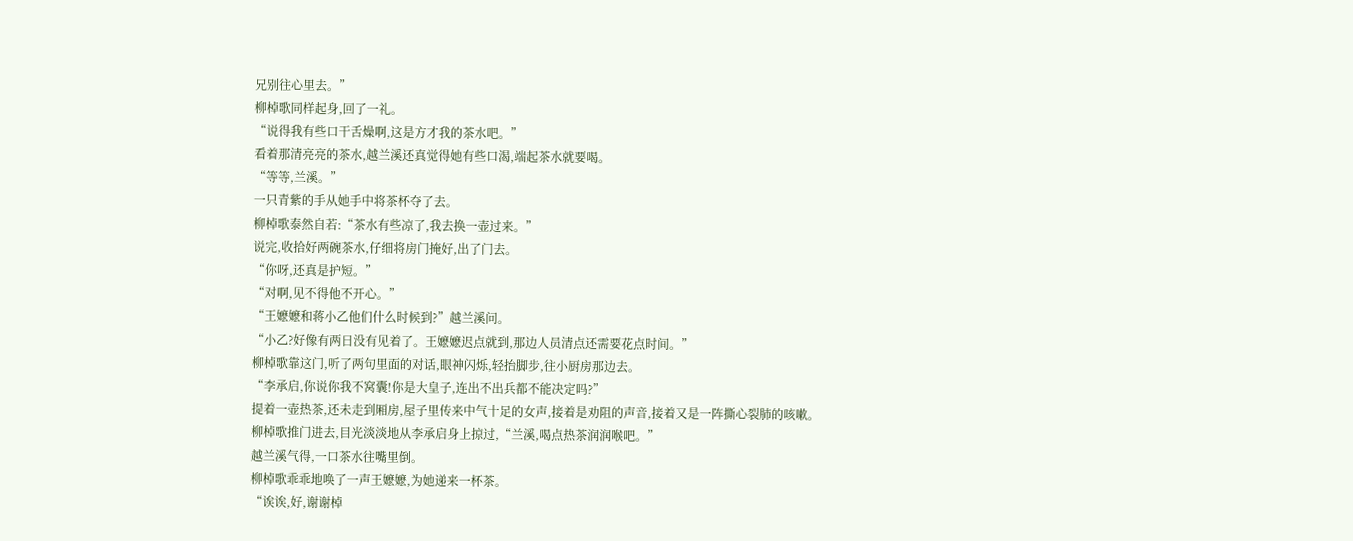兄别往心里去。”
柳棹歌同样起身,回了一礼。
“说得我有些口干舌燥啊,这是方才我的茶水吧。”
看着那清亮亮的茶水,越兰溪还真觉得她有些口渴,端起茶水就要喝。
“等等,兰溪。”
一只青紫的手从她手中将茶杯夺了去。
柳棹歌泰然自若:“茶水有些凉了,我去换一壶过来。”
说完,收拾好两碗茶水,仔细将房门掩好,出了门去。
“你呀,还真是护短。”
“对啊,见不得他不开心。”
“王嬷嬷和蒋小乙他们什么时候到?”越兰溪问。
“小乙?好像有两日没有见着了。王嬷嬷迟点就到,那边人员清点还需要花点时间。”
柳棹歌靠这门,听了两句里面的对话,眼神闪烁,轻抬脚步,往小厨房那边去。
“李承启,你说你我不窝囊!你是大皇子,连出不出兵都不能决定吗?”
提着一壶热茶,还未走到厢房,屋子里传来中气十足的女声,接着是劝阻的声音,接着又是一阵撕心裂肺的咳嗽。
柳棹歌推门进去,目光淡淡地从李承启身上掠过,“兰溪,喝点热茶润润喉吧。”
越兰溪气得,一口茶水往嘴里倒。
柳棹歌乖乖地唤了一声王嬷嬷,为她递来一杯茶。
“诶诶,好,谢谢棹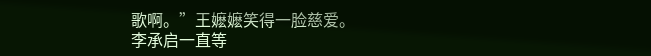歌啊。”王嬷嬷笑得一脸慈爱。
李承启一直等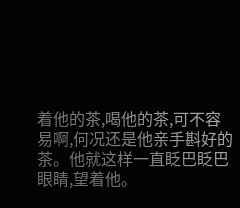着他的茶,喝他的茶,可不容易啊,何况还是他亲手斟好的茶。他就这样一直眨巴眨巴眼睛,望着他。